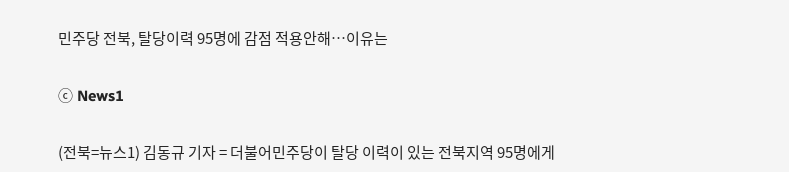민주당 전북, 탈당이력 95명에 감점 적용안해…이유는

ⓒ News1

(전북=뉴스1) 김동규 기자 = 더불어민주당이 탈당 이력이 있는 전북지역 95명에게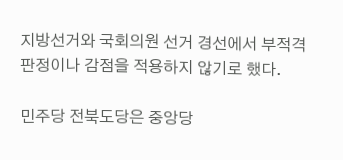지방선거와 국회의원 선거 경선에서 부적격 판정이나 감점을 적용하지 않기로 했다.

민주당 전북도당은 중앙당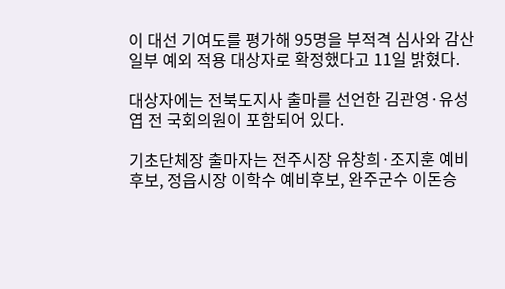이 대선 기여도를 평가해 95명을 부적격 심사와 감산 일부 예외 적용 대상자로 확정했다고 11일 밝혔다.

대상자에는 전북도지사 출마를 선언한 김관영·유성엽 전 국회의원이 포함되어 있다.

기초단체장 출마자는 전주시장 유창희·조지훈 예비후보, 정읍시장 이학수 예비후보, 완주군수 이돈승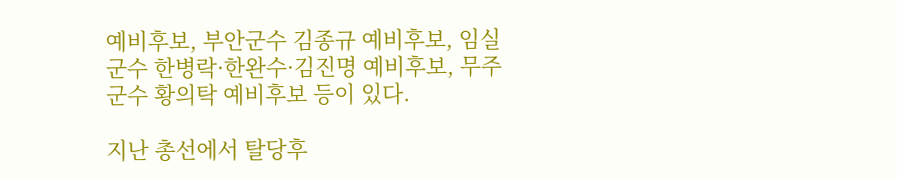예비후보, 부안군수 김종규 예비후보, 임실군수 한병락·한완수·김진명 예비후보, 무주군수 황의탁 예비후보 등이 있다.

지난 총선에서 탈당후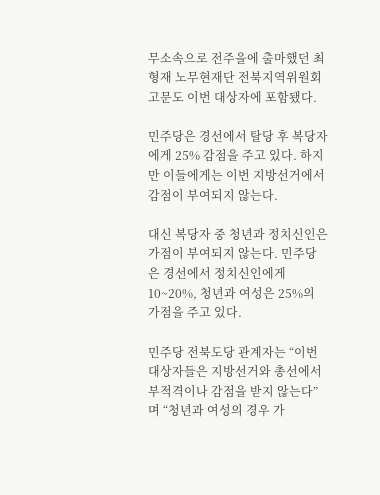무소속으로 전주을에 출마했던 최형재 노무현재단 전북지역위원회 고문도 이번 대상자에 포함됐다.

민주당은 경선에서 탈당 후 복당자에게 25% 감점을 주고 있다. 하지만 이들에게는 이번 지방선거에서 감점이 부여되지 않는다.

대신 복당자 중 청년과 정치신인은 가점이 부여되지 않는다. 민주당은 경선에서 정치신인에게 10~20%, 청년과 여성은 25%의 가점을 주고 있다.

민주당 전북도당 관계자는 “이번 대상자들은 지방선거와 총선에서 부적격이나 감점을 받지 않는다”며 “청년과 여성의 경우 가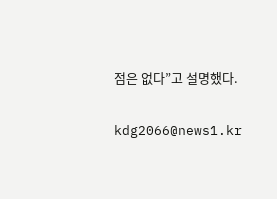점은 없다”고 설명했다.

kdg2066@news1.kr